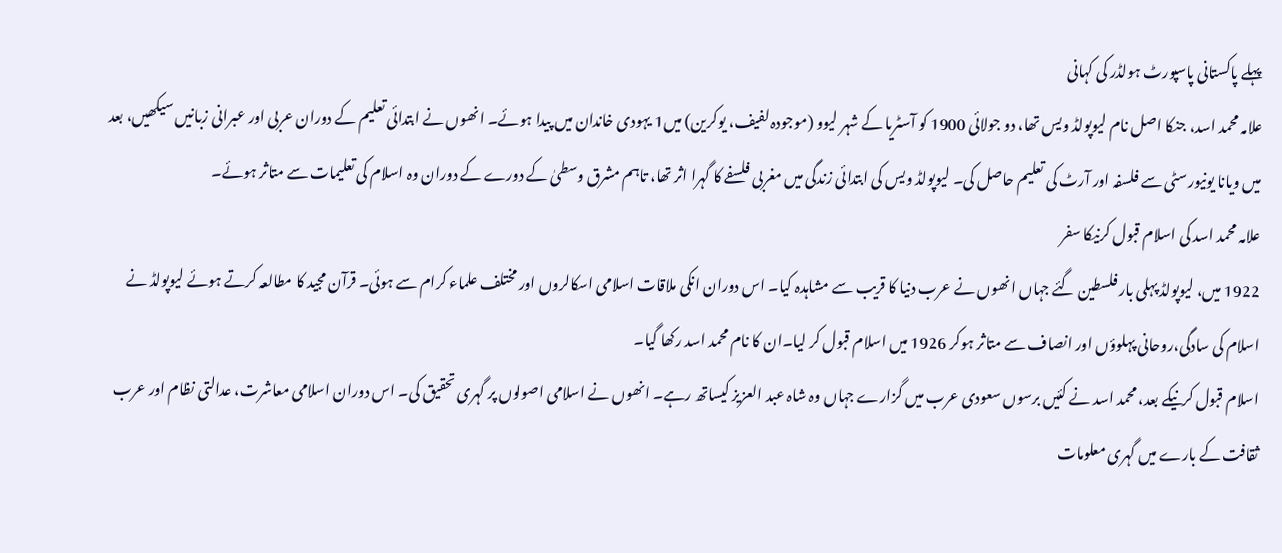پہلے پاکستانی پاسپورٹ ہولڈر کی کہانی
علامہ محمد اسد، جنکا اصل نام لیوپولڈ ویس تھا، دو جولائی 1900 کو آسٹریا کے شہر لیوو (موجودہ لفیف، یوکرین) میں1 یہودی خاندان میں پیدا ہوئے۔ انھوں نے ابتدائی تعلیم کے دوران عربی اور عبرانی زبانیں سیکھیں، بعد میں ویانا یونیورسٹی سے فلسفہ اور آرٹ کی تعلیم حاصل کی۔ لیوپولڈ ویس کی ابتدائی زندگی میں مغربی فلسفے کا گہرا اثر تھا، تاہم مشرق وسطیٰ کے دورے کے دوران وہ اسلام کی تعلیمات سے متاثر ہوئے۔
علامہ محمد اسد کی اسلام قبول کرنیکا سفر
1922 میں، لیوپولڈ پہلی بار فلسطین گئے جہاں انھوں نے عرب دنیا کا قریب سے مشاہدہ کیا۔ اس دوران انکی ملاقات اسلامی اسکالروں اور مختلف علماء کرام سے ہوئی۔ قرآن مجید کا مطالعہ کرتے ہوئے لیوپولڈ نے اسلام کی سادگی،روحانی پہلوؤں اور انصاف سے متاثر ہوکر 1926 میں اسلام قبول کر لیا۔ان کا نام محمد اسد رکھا گیا۔
اسلام قبول کرنیکے بعد، محمد اسد نے کئیں برسوں سعودی عرب میں گزارے جہاں وہ شاہ عبد العزیز کیساتھ رہے۔ انھوں نے اسلامی اصولوں پر گہری تحقیق کی۔ اس دوران اسلامی معاشرت، عدالتی نظام اور عرب ثقافت کے بارے میں گہری معلومات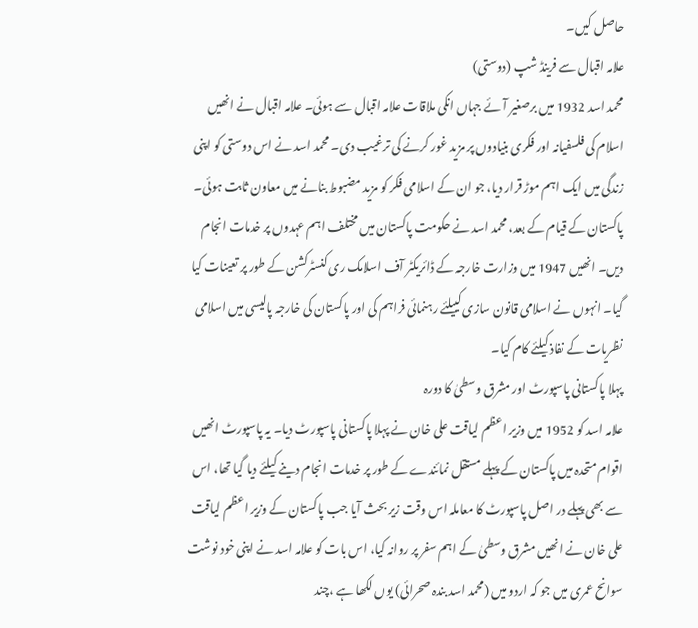حاصل کیں۔
علامہ اقبال سے فرینڈ شپ (دوستی)
محمد اسد 1932 میں برصغیر آئے جہاں انکی ملاقات علامہ اقبال سے ہوئی۔ علامہ اقبال نے انھیں اسلام کی فلسفیانہ اور فکری بنیادوں پر مزید غور کرنے کی ترغیب دی۔ محمد اسد نے اس دوستی کو اپنی زندگی میں ایک اہم موڑ قرار دیا، جو ان کے اسلامی فکر کو مزید مضبوط بنانے میں معاون ثابت ہوئی۔
پاکستان کے قیام کے بعد، محمد اسد نے حکومت پاکستان میں مختلف اہم عہدوں پر خدمات انجام دیں۔ انھیں 1947 میں وزارت خارجہ کے ڈائریکٹر آف اسلامک ری کنسٹرکشن کے طور پر تعینات کیا گیا۔ انہوں نے اسلامی قانون سازی کییلئے رہنمائی فراہم کی اور پاکستان کی خارجہ پالیسی میں اسلامی نظریات کے نفاذ کیلئے کام کیا۔
پہلا پاکستانی پاسپورٹ اور مشرق وسطیٰ کا دورہ
علامہ اسد کو 1952 میں وزیر اعظم لیاقت علی خان نے پہلا پاکستانی پاسپورٹ دیا۔ یہ پاسپورٹ انھیں اقوام متحدہ میں پاکستان کے پہلے مستقل نمائندے کے طور پر خدمات انجام دینے کیلئے دیا گیا تھا، اس سے بھی پہلے در اصل پاسپورٹ کا معاملہ اس وقت زیر بحث آیا جب پاکستان کے وزیر اعظم لیاقت علی خان نے انھیں مشرق وسطیٰ کے اہم سفر پر روانہ کیا، اس بات کو علامہ اسد نے اپنی خود نوشت سوانح عمری میں جو کہ اردو میں (محمد اسد بندہ صحرائی) یوں لکھا ہے ،چند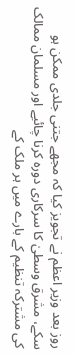روز بعد وزیر اعظم نے تجویز کیا کہ مجھے جتنی جلدی ممکن ہو سکے، مشرق وسطیٰ کا سرکاری دورہ کرنا چائیے اور مسلمان ممالک کی مشترکہ تنظیم کے بارے میں ہر ملک کے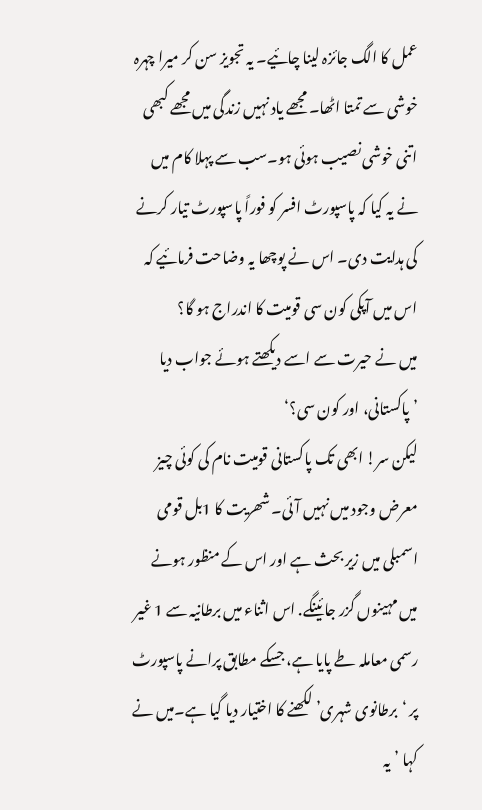عمل کا الگ جائزہ لینا چائیے۔ یہ تجویز سن کر ميرا چہرہ خوشی سے تمتا اٹھا۔ مجھے یاد نہیں زندگی میں مجھے کبھی اتنی خوشی نصیب ہوئی ہو۔سب سے پہلا کام میں نے یہ کیا کہ پاسپورٹ افسر کو فوراً پاسپورٹ تیار کرنے کی ہدایت دی۔ اس نے پوچھا یہ وضاحت فرمائیے کہ اس میں آپکی کون سی قومیت کا اندراج ہو گا؟
میں نے حیرت سے اسے دیکھتے ہوئے جواب دیا ’پاکستانی، اور کون سی؟‘
لیکن سر! ابھی تک پاکستانی قومیت نام کی کوئی چیز معرض وجود میں نہیں آئی۔ شھریت کا 1بل قومی اسمبلی میں زیر بحث ہے اور اس کے منظور ہونے میں مہینوں گزر جائینگے. اس اثناء میں برطانیہ سے 1 غیر رسمی معاملہ طے پایا ہے، جسکے مطابق پرانے پاسپورٹ پر ‘برطانوی شہری’ لکھنے کا اختیار دیا گیا ہے۔میں نے کہا ’یہ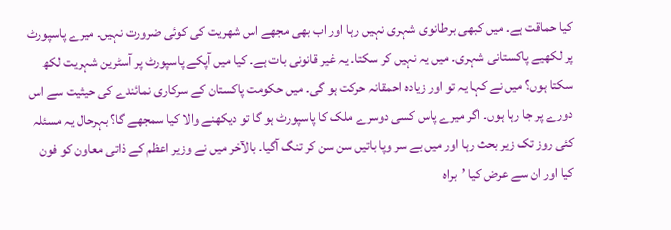کیا حماقت ہے۔ میں کبھی برطانوی شہری نہیں رہا اور اب بھی مجھے اس شھریت کی کوئی ضرورت نہیں۔ میرے پاسپورٹ پر لکھیے پاکستانی شہری۔ میں یہ نہیں کر سکتا۔ یہ غیر قانونی بات ہے۔ کیا میں آپکے پاسپورٹ پر آسٹرین شہریت لکھ سکتا ہوں؟ میں نے کہا یہ تو اور زیادہ احمقانہ حرکت ہو گی۔ میں حکومت پاکستان کے سرکاری نمائندے کی حیثیت سے اس دورے پر جا رہا ہوں۔ اگر میرے پاس کسی دوسرے ملک کا پاسپورٹ ہو گا تو دیکھنے والا کیا سمجھے گا؟ بہرحال یہ مسئلہ کئی روز تک زیر بحث رہا اور میں بے سر وپا باتیں سن سن کر تنگ آگیا۔ بالآخر میں نے وزیر اعظم کے ذاتی معاون کو فون کیا اور ان سے عرض کیا ’براہ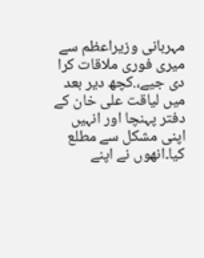مہربانی وزیراعظم سے میری فوری ملاقات کرا دی جیے،.کچھ دیر بعد میں لیاقت علی خان کے دفتر پہنچا اور انہیں اپنی مشکل سے مطلع کیا۔انھوں نے اپنے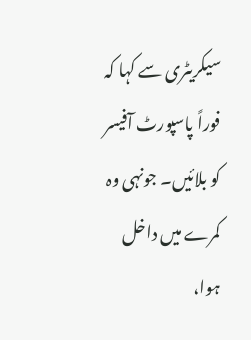سیکریٹری سے کہا کہ فوراً پاسپورٹ آفیسر کو بلائیں۔ جونہی وہ کمرے میں داخل ہوا،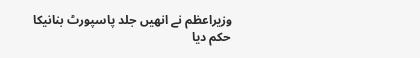وزیراعظم نے انھیں جلد پاسپورٹ بنانیکا حکم دیا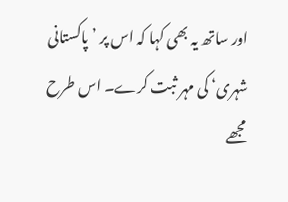اور ساتھ یہ بھی کہا کہ اس پر ’پاکستانی شہری‘ کی مہر ثبت کرے۔ اس طرح مجھے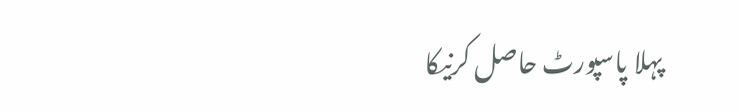پہلا پاسپورٹ حاصل کرنیکا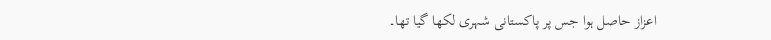اعزاز حاصل ہوا جس پر پاکستانی شہری لکھا گیا تھا۔